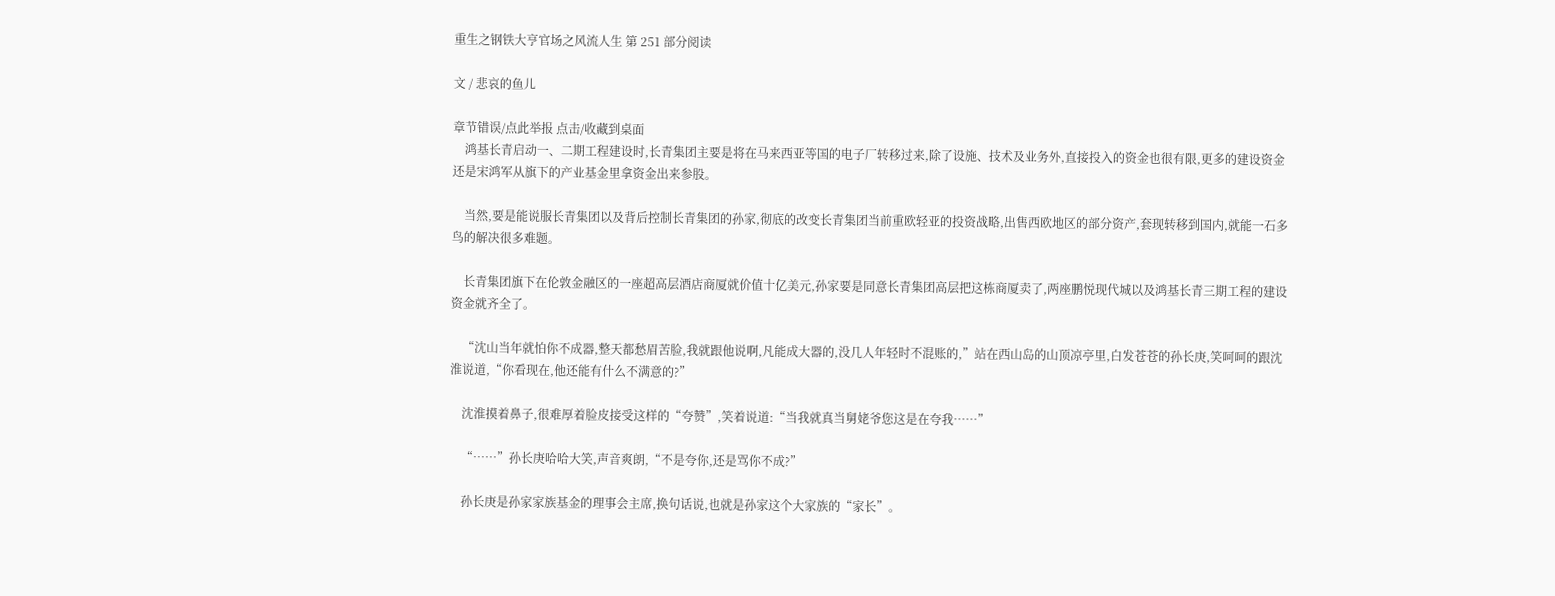重生之钢铁大亨官场之风流人生 第 251 部分阅读

文 / 悲哀的鱼儿

章节错误/点此举报 点击/收藏到桌面
    鸿基长青启动一、二期工程建设时,长青集团主要是将在马来西亚等国的电子厂转移过来,除了设施、技术及业务外,直接投入的资金也很有限,更多的建设资金还是宋鸿军从旗下的产业基金里拿资金出来参股。

    当然,要是能说服长青集团以及背后控制长青集团的孙家,彻底的改变长青集团当前重欧轻亚的投资战略,出售西欧地区的部分资产,套现转移到国内,就能一石多鸟的解决很多难题。

    长青集团旗下在伦敦金融区的一座超高层酒店商厦就价值十亿美元,孙家要是同意长青集团高层把这栋商厦卖了,两座鹏悦现代城以及鸿基长青三期工程的建设资金就齐全了。

    “沈山当年就怕你不成器,整天都愁眉苦脸,我就跟他说啊,凡能成大器的,没几人年轻时不混账的,”站在西山岛的山顶凉亭里,白发苍苍的孙长庚,笑呵呵的跟沈淮说道,“你看现在,他还能有什么不满意的?”

    沈淮摸着鼻子,很难厚着脸皮接受这样的“夸赞”,笑着说道:“当我就真当舅姥爷您这是在夸我……”

    “……”孙长庚哈哈大笑,声音爽朗,“不是夸你,还是骂你不成?”

    孙长庚是孙家家族基金的理事会主席,换句话说,也就是孙家这个大家族的“家长”。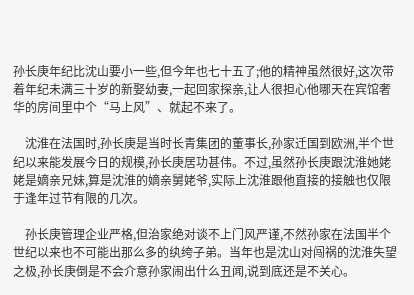孙长庚年纪比沈山要小一些,但今年也七十五了;他的精神虽然很好,这次带着年纪未满三十岁的新娶幼妻,一起回家探亲,让人很担心他哪天在宾馆奢华的房间里中个“马上风”、就起不来了。

    沈淮在法国时,孙长庚是当时长青集团的董事长,孙家迁国到欧洲,半个世纪以来能发展今日的规模,孙长庚居功甚伟。不过,虽然孙长庚跟沈淮她姥姥是嫡亲兄妹,算是沈淮的嫡亲舅姥爷,实际上沈淮跟他直接的接触也仅限于逢年过节有限的几次。

    孙长庚管理企业严格,但治家绝对谈不上门风严谨,不然孙家在法国半个世纪以来也不可能出那么多的纨绔子弟。当年也是沈山对闯祸的沈淮失望之极,孙长庚倒是不会介意孙家闹出什么丑闻,说到底还是不关心。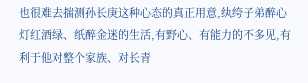也很难去揣测孙长庚这种心态的真正用意,纨绔子弟醉心灯红酒绿、纸醉金迷的生活,有野心、有能力的不多见,有利于他对整个家族、对长青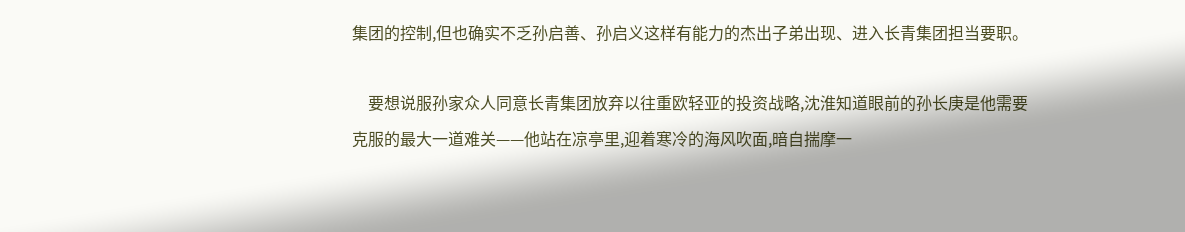集团的控制,但也确实不乏孙启善、孙启义这样有能力的杰出子弟出现、进入长青集团担当要职。

    要想说服孙家众人同意长青集团放弃以往重欧轻亚的投资战略,沈淮知道眼前的孙长庚是他需要克服的最大一道难关——他站在凉亭里,迎着寒冷的海风吹面,暗自揣摩一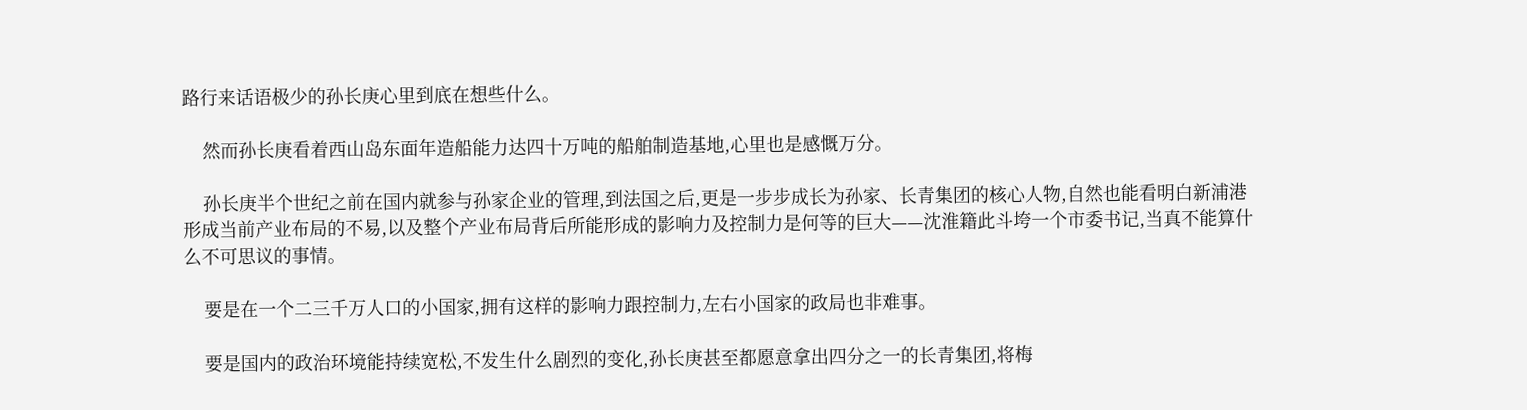路行来话语极少的孙长庚心里到底在想些什么。

    然而孙长庚看着西山岛东面年造船能力达四十万吨的船舶制造基地,心里也是感慨万分。

    孙长庚半个世纪之前在国内就参与孙家企业的管理,到法国之后,更是一步步成长为孙家、长青集团的核心人物,自然也能看明白新浦港形成当前产业布局的不易,以及整个产业布局背后所能形成的影响力及控制力是何等的巨大——沈淮籍此斗垮一个市委书记,当真不能算什么不可思议的事情。

    要是在一个二三千万人口的小国家,拥有这样的影响力跟控制力,左右小国家的政局也非难事。

    要是国内的政治环境能持续宽松,不发生什么剧烈的变化,孙长庚甚至都愿意拿出四分之一的长青集团,将梅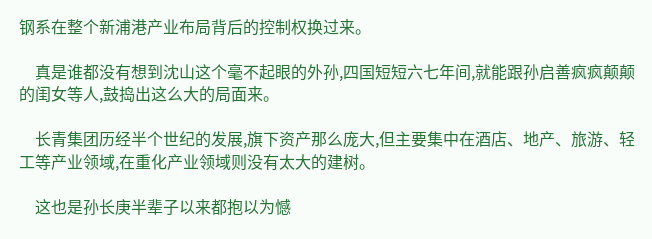钢系在整个新浦港产业布局背后的控制权换过来。

    真是谁都没有想到沈山这个毫不起眼的外孙,四国短短六七年间,就能跟孙启善疯疯颠颠的闺女等人,鼓捣出这么大的局面来。

    长青集团历经半个世纪的发展,旗下资产那么庞大,但主要集中在酒店、地产、旅游、轻工等产业领域,在重化产业领域则没有太大的建树。

    这也是孙长庚半辈子以来都抱以为憾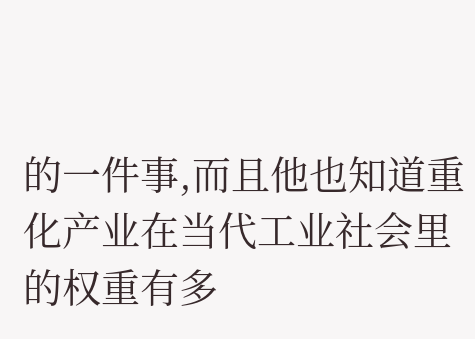的一件事,而且他也知道重化产业在当代工业社会里的权重有多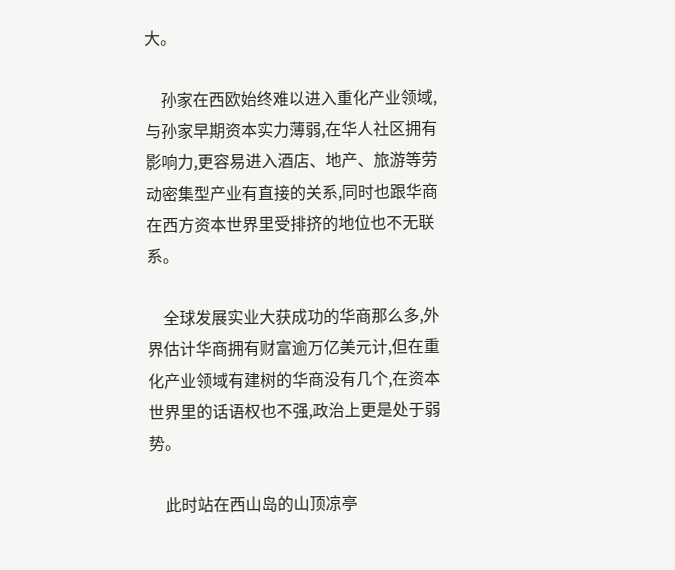大。

    孙家在西欧始终难以进入重化产业领域,与孙家早期资本实力薄弱,在华人社区拥有影响力,更容易进入酒店、地产、旅游等劳动密集型产业有直接的关系,同时也跟华商在西方资本世界里受排挤的地位也不无联系。

    全球发展实业大获成功的华商那么多,外界估计华商拥有财富逾万亿美元计,但在重化产业领域有建树的华商没有几个,在资本世界里的话语权也不强,政治上更是处于弱势。

    此时站在西山岛的山顶凉亭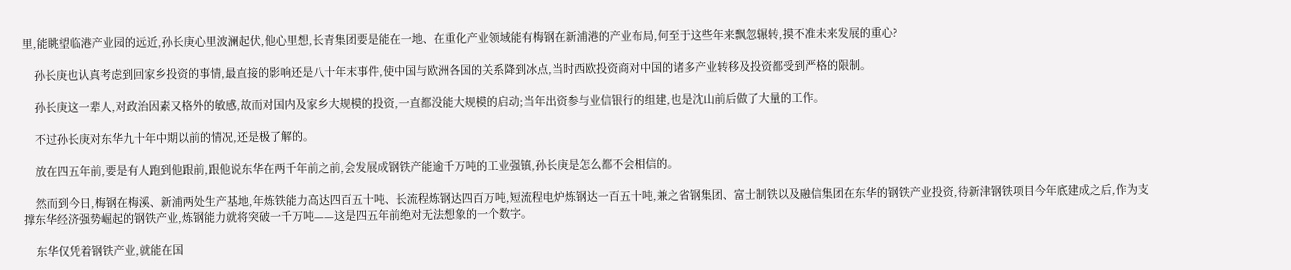里,能眺望临港产业园的远近,孙长庚心里波澜起伏,他心里想,长青集团要是能在一地、在重化产业领域能有梅钢在新浦港的产业布局,何至于这些年来飘忽辗转,摸不准未来发展的重心?

    孙长庚也认真考虑到回家乡投资的事情,最直接的影响还是八十年末事件,使中国与欧洲各国的关系降到冰点,当时西欧投资商对中国的诸多产业转移及投资都受到严格的限制。

    孙长庚这一辈人,对政治因素又格外的敏感,故而对国内及家乡大规模的投资,一直都没能大规模的启动;当年出资参与业信银行的组建,也是沈山前后做了大量的工作。

    不过孙长庚对东华九十年中期以前的情况,还是极了解的。

    放在四五年前,要是有人跑到他跟前,跟他说东华在两千年前之前,会发展成钢铁产能逾千万吨的工业强镇,孙长庚是怎么都不会相信的。

    然而到今日,梅钢在梅溪、新浦两处生产基地,年炼铁能力高达四百五十吨、长流程炼钢达四百万吨,短流程电炉炼钢达一百五十吨,兼之省钢集团、富士制铁以及融信集团在东华的钢铁产业投资,待新津钢铁项目今年底建成之后,作为支撑东华经济强势崛起的钢铁产业,炼钢能力就将突破一千万吨——这是四五年前绝对无法想象的一个数字。

    东华仅凭着钢铁产业,就能在国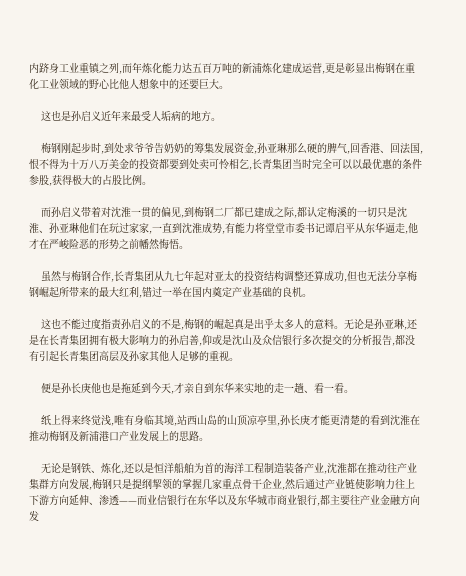内跻身工业重镇之列,而年炼化能力达五百万吨的新浦炼化建成运营,更是彰显出梅钢在重化工业领域的野心比他人想象中的还要巨大。

    这也是孙启义近年来最受人垢病的地方。

    梅钢刚起步时,到处求爷爷告奶奶的筹集发展资金,孙亚琳那么硬的脾气,回香港、回法国,恨不得为十万八万美金的投资都要到处卖可怜相乞,长青集团当时完全可以以最优惠的条件参股,获得极大的占股比例。

    而孙启义带着对沈淮一贯的偏见,到梅钢二厂都已建成之际,都认定梅溪的一切只是沈淮、孙亚琳他们在玩过家家,一直到沈淮成势,有能力将堂堂市委书记谭启平从东华逼走,他才在严峻险恶的形势之前幡然悔悟。

    虽然与梅钢合作,长青集团从九七年起对亚太的投资结构调整还算成功,但也无法分享梅钢崛起所带来的最大红利,错过一举在国内奠定产业基础的良机。

    这也不能过度指责孙启义的不是,梅钢的崛起真是出乎太多人的意料。无论是孙亚琳,还是在长青集团拥有极大影响力的孙启善,仰或是沈山及众信银行多次提交的分析报告,都没有引起长青集团高层及孙家其他人足够的重视。

    便是孙长庚他也是拖延到今天,才亲自到东华来实地的走一趟、看一看。

    纸上得来终觉浅,唯有身临其境,站西山岛的山顶凉亭里,孙长庚才能更清楚的看到沈淮在推动梅钢及新浦港口产业发展上的思路。

    无论是钢铁、炼化,还以是恒洋船舶为首的海洋工程制造装备产业,沈淮都在推动往产业集群方向发展,梅钢只是提纲挈领的掌握几家重点骨干企业,然后通过产业链使影响力往上下游方向延伸、渗透——而业信银行在东华以及东华城市商业银行,都主要往产业金融方向发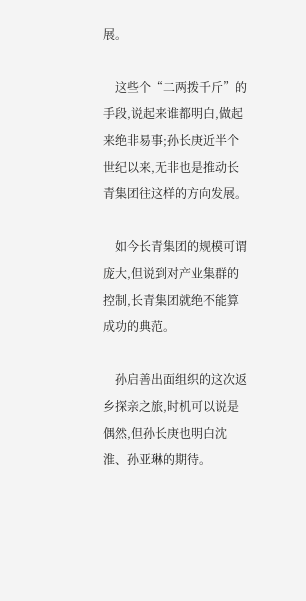展。

    这些个“二两拨千斤”的手段,说起来谁都明白,做起来绝非易事;孙长庚近半个世纪以来,无非也是推动长青集团往这样的方向发展。

    如今长青集团的规模可谓庞大,但说到对产业集群的控制,长青集团就绝不能算成功的典范。

    孙启善出面组织的这次返乡探亲之旅,时机可以说是偶然,但孙长庚也明白沈淮、孙亚琳的期待。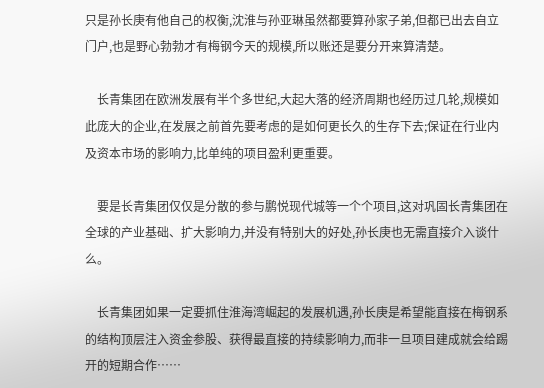只是孙长庚有他自己的权衡,沈淮与孙亚琳虽然都要算孙家子弟,但都已出去自立门户,也是野心勃勃才有梅钢今天的规模,所以账还是要分开来算清楚。

    长青集团在欧洲发展有半个多世纪,大起大落的经济周期也经历过几轮,规模如此庞大的企业,在发展之前首先要考虑的是如何更长久的生存下去;保证在行业内及资本市场的影响力,比单纯的项目盈利更重要。

    要是长青集团仅仅是分散的参与鹏悦现代城等一个个项目,这对巩固长青集团在全球的产业基础、扩大影响力,并没有特别大的好处,孙长庚也无需直接介入谈什么。

    长青集团如果一定要抓住淮海湾崛起的发展机遇,孙长庚是希望能直接在梅钢系的结构顶层注入资金参股、获得最直接的持续影响力,而非一旦项目建成就会给踢开的短期合作……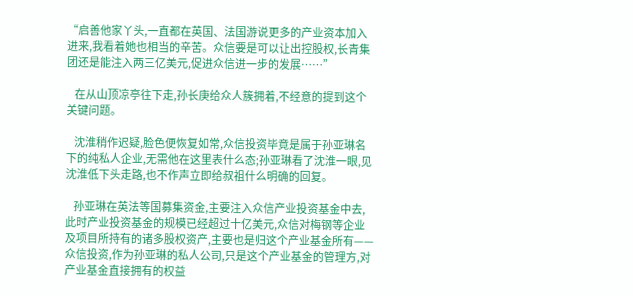“启善他家丫头,一直都在英国、法国游说更多的产业资本加入进来,我看着她也相当的辛苦。众信要是可以让出控股权,长青集团还是能注入两三亿美元,促进众信进一步的发展……”

    在从山顶凉亭往下走,孙长庚给众人簇拥着,不经意的提到这个关键问题。

    沈淮稍作迟疑,脸色便恢复如常,众信投资毕竟是属于孙亚琳名下的纯私人企业,无需他在这里表什么态;孙亚琳看了沈淮一眼,见沈淮低下头走路,也不作声立即给叔祖什么明确的回复。

    孙亚琳在英法等国募集资金,主要注入众信产业投资基金中去,此时产业投资基金的规模已经超过十亿美元,众信对梅钢等企业及项目所持有的诸多股权资产,主要也是归这个产业基金所有——众信投资,作为孙亚琳的私人公司,只是这个产业基金的管理方,对产业基金直接拥有的权益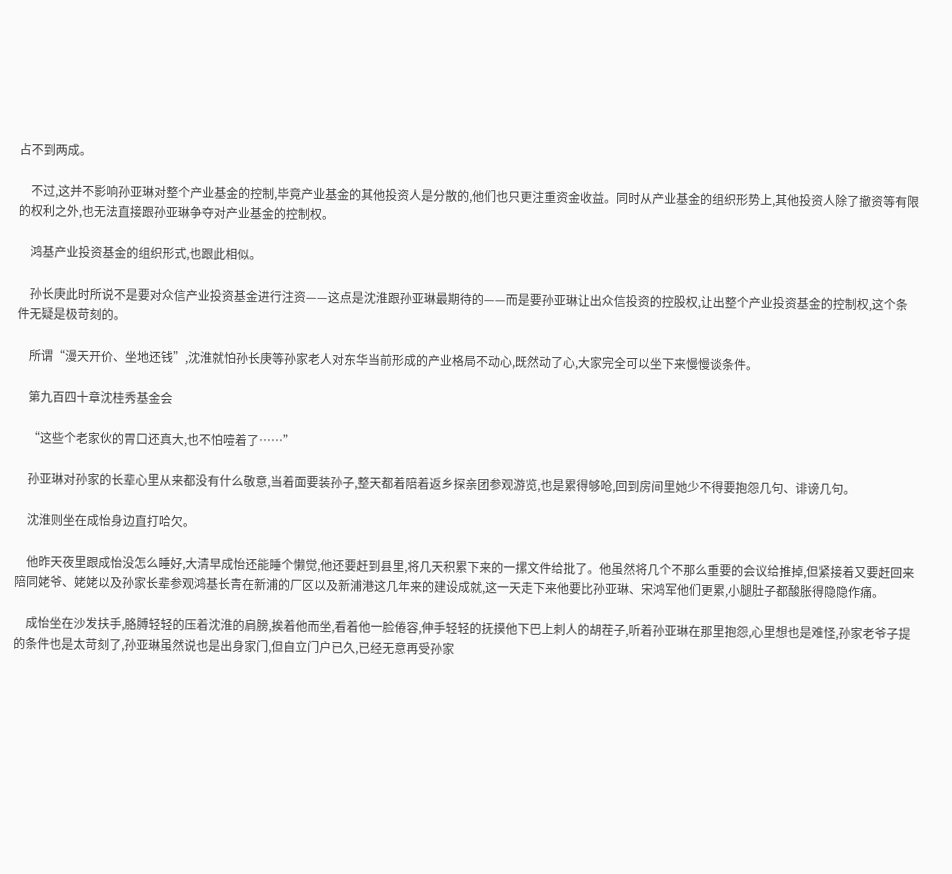占不到两成。

    不过,这并不影响孙亚琳对整个产业基金的控制,毕竟产业基金的其他投资人是分散的,他们也只更注重资金收益。同时从产业基金的组织形势上,其他投资人除了撤资等有限的权利之外,也无法直接跟孙亚琳争夺对产业基金的控制权。

    鸿基产业投资基金的组织形式,也跟此相似。

    孙长庚此时所说不是要对众信产业投资基金进行注资——这点是沈淮跟孙亚琳最期待的——而是要孙亚琳让出众信投资的控股权,让出整个产业投资基金的控制权,这个条件无疑是极苛刻的。

    所谓“漫天开价、坐地还钱”,沈淮就怕孙长庚等孙家老人对东华当前形成的产业格局不动心,既然动了心,大家完全可以坐下来慢慢谈条件。

    第九百四十章沈桂秀基金会

    “这些个老家伙的胃口还真大,也不怕噎着了……”

    孙亚琳对孙家的长辈心里从来都没有什么敬意,当着面要装孙子,整天都着陪着返乡探亲团参观游览,也是累得够呛,回到房间里她少不得要抱怨几句、诽谤几句。

    沈淮则坐在成怡身边直打哈欠。

    他昨天夜里跟成怡没怎么睡好,大清早成怡还能睡个懒觉,他还要赶到县里,将几天积累下来的一摞文件给批了。他虽然将几个不那么重要的会议给推掉,但紧接着又要赶回来陪同姥爷、姥姥以及孙家长辈参观鸿基长青在新浦的厂区以及新浦港这几年来的建设成就,这一天走下来他要比孙亚琳、宋鸿军他们更累,小腿肚子都酸胀得隐隐作痛。

    成怡坐在沙发扶手,胳膊轻轻的压着沈淮的肩膀,挨着他而坐,看着他一脸倦容,伸手轻轻的抚摸他下巴上刺人的胡茬子,听着孙亚琳在那里抱怨,心里想也是难怪,孙家老爷子提的条件也是太苛刻了,孙亚琳虽然说也是出身家门,但自立门户已久,已经无意再受孙家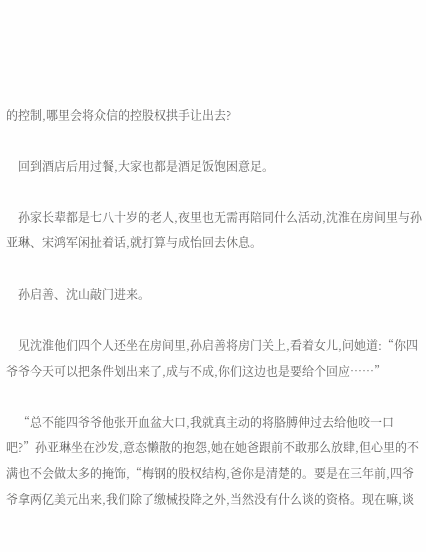的控制,哪里会将众信的控股权拱手让出去?

    回到酒店后用过餐,大家也都是酒足饭饱困意足。

    孙家长辈都是七八十岁的老人,夜里也无需再陪同什么活动,沈淮在房间里与孙亚琳、宋鸿军闲扯着话,就打算与成怡回去休息。

    孙启善、沈山敲门进来。

    见沈淮他们四个人还坐在房间里,孙启善将房门关上,看着女儿,问她道:“你四爷爷今天可以把条件划出来了,成与不成,你们这边也是要给个回应……”

    “总不能四爷爷他张开血盆大口,我就真主动的将胳膊伸过去给他咬一口吧?”孙亚琳坐在沙发,意态懒散的抱怨,她在她爸跟前不敢那么放肆,但心里的不满也不会做太多的掩饰,“梅钢的股权结构,爸你是清楚的。要是在三年前,四爷爷拿两亿美元出来,我们除了缴械投降之外,当然没有什么谈的资格。现在嘛,谈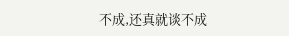不成,还真就谈不成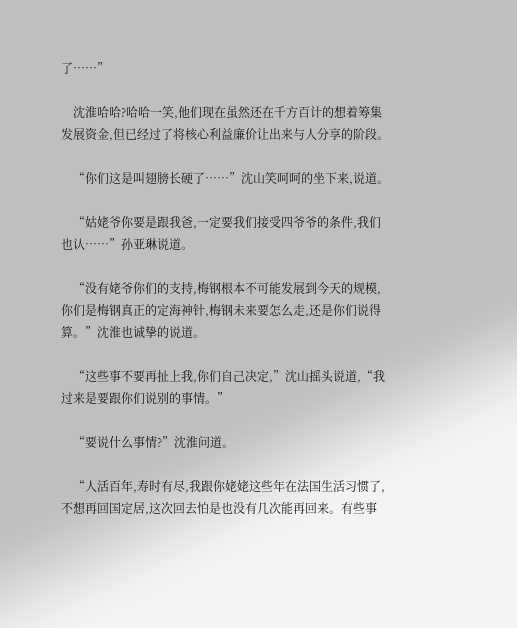了……”

    沈淮哈哈?哈哈一笑,他们现在虽然还在千方百计的想着筹集发展资金,但已经过了将核心利益廉价让出来与人分享的阶段。

    “你们这是叫翅膀长硬了……”沈山笑呵呵的坐下来,说道。

    “姑姥爷你要是跟我爸,一定要我们接受四爷爷的条件,我们也认……”孙亚琳说道。

    “没有姥爷你们的支持,梅钢根本不可能发展到今天的规模,你们是梅钢真正的定海神针,梅钢未来要怎么走,还是你们说得算。”沈淮也诚挚的说道。

    “这些事不要再扯上我,你们自己决定,”沈山摇头说道,“我过来是要跟你们说别的事情。”

    “要说什么事情?”沈淮问道。

    “人活百年,寿时有尽,我跟你姥姥这些年在法国生活习惯了,不想再回国定居,这次回去怕是也没有几次能再回来。有些事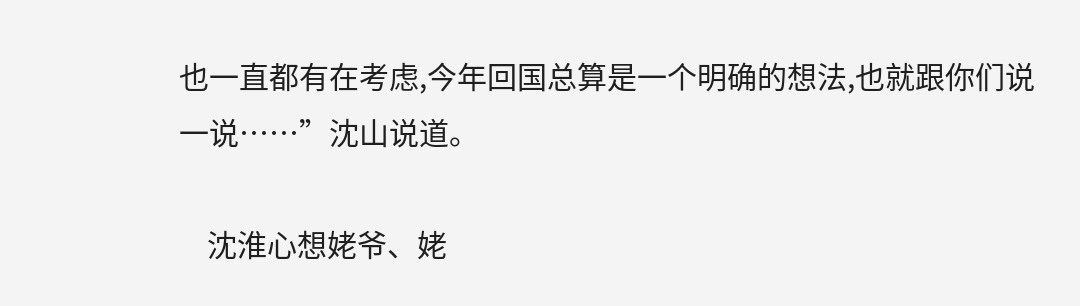也一直都有在考虑,今年回国总算是一个明确的想法,也就跟你们说一说……”沈山说道。

    沈淮心想姥爷、姥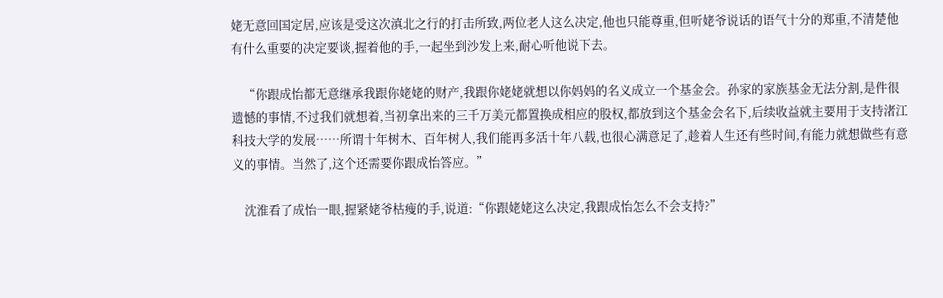姥无意回国定居,应该是受这次滇北之行的打击所致,两位老人这么决定,他也只能尊重,但听姥爷说话的语气十分的郑重,不清楚他有什么重要的决定要谈,握着他的手,一起坐到沙发上来,耐心听他说下去。

    “你跟成怡都无意继承我跟你姥姥的财产,我跟你姥姥就想以你妈妈的名义成立一个基金会。孙家的家族基金无法分割,是件很遗憾的事情,不过我们就想着,当初拿出来的三千万美元都置换成相应的股权,都放到这个基金会名下,后续收益就主要用于支持渚江科技大学的发展……所谓十年树木、百年树人,我们能再多活十年八载,也很心满意足了,趁着人生还有些时间,有能力就想做些有意义的事情。当然了,这个还需要你跟成怡答应。”

    沈淮看了成怡一眼,握紧姥爷枯瘦的手,说道:“你跟姥姥这么决定,我跟成怡怎么不会支持?”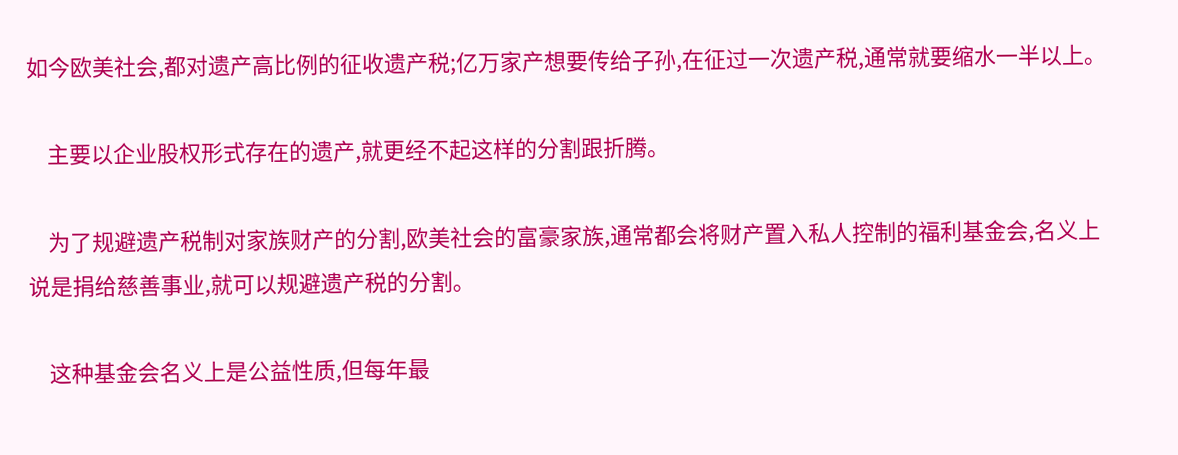如今欧美社会,都对遗产高比例的征收遗产税;亿万家产想要传给子孙,在征过一次遗产税,通常就要缩水一半以上。

    主要以企业股权形式存在的遗产,就更经不起这样的分割跟折腾。

    为了规避遗产税制对家族财产的分割,欧美社会的富豪家族,通常都会将财产置入私人控制的福利基金会,名义上说是捐给慈善事业,就可以规避遗产税的分割。

    这种基金会名义上是公益性质,但每年最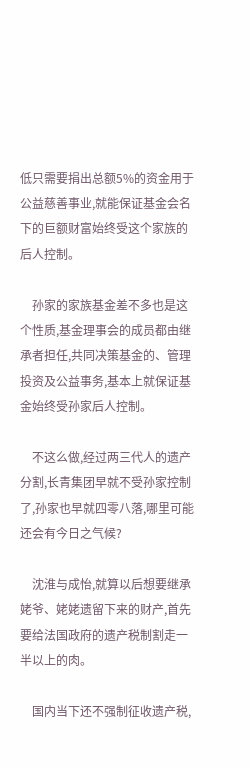低只需要捐出总额5%的资金用于公益慈善事业,就能保证基金会名下的巨额财富始终受这个家族的后人控制。

    孙家的家族基金差不多也是这个性质,基金理事会的成员都由继承者担任,共同决策基金的、管理投资及公益事务,基本上就保证基金始终受孙家后人控制。

    不这么做,经过两三代人的遗产分割,长青集团早就不受孙家控制了,孙家也早就四零八落,哪里可能还会有今日之气候?

    沈淮与成怡,就算以后想要继承姥爷、姥姥遗留下来的财产,首先要给法国政府的遗产税制割走一半以上的肉。

    国内当下还不强制征收遗产税,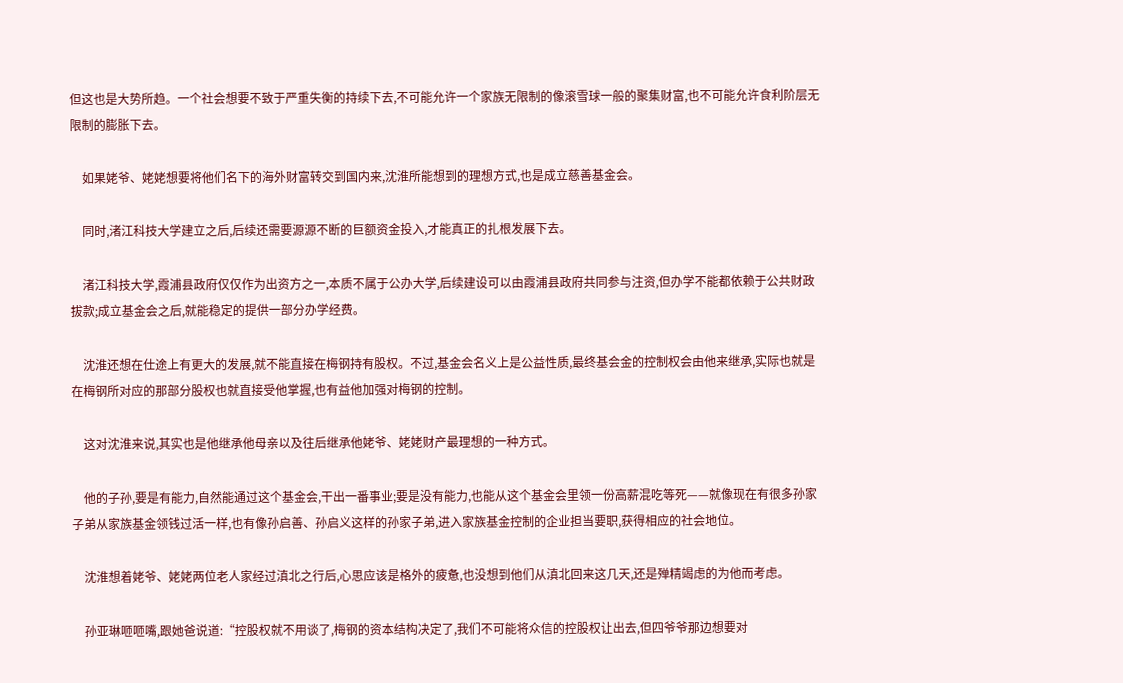但这也是大势所趋。一个社会想要不致于严重失衡的持续下去,不可能允许一个家族无限制的像滚雪球一般的聚集财富,也不可能允许食利阶层无限制的膨胀下去。

    如果姥爷、姥姥想要将他们名下的海外财富转交到国内来,沈淮所能想到的理想方式,也是成立慈善基金会。

    同时,渚江科技大学建立之后,后续还需要源源不断的巨额资金投入,才能真正的扎根发展下去。

    渚江科技大学,霞浦县政府仅仅作为出资方之一,本质不属于公办大学,后续建设可以由霞浦县政府共同参与注资,但办学不能都依赖于公共财政拔款;成立基金会之后,就能稳定的提供一部分办学经费。

    沈淮还想在仕途上有更大的发展,就不能直接在梅钢持有股权。不过,基金会名义上是公益性质,最终基会金的控制权会由他来继承,实际也就是在梅钢所对应的那部分股权也就直接受他掌握,也有益他加强对梅钢的控制。

    这对沈淮来说,其实也是他继承他母亲以及往后继承他姥爷、姥姥财产最理想的一种方式。

    他的子孙,要是有能力,自然能通过这个基金会,干出一番事业;要是没有能力,也能从这个基金会里领一份高薪混吃等死——就像现在有很多孙家子弟从家族基金领钱过活一样,也有像孙启善、孙启义这样的孙家子弟,进入家族基金控制的企业担当要职,获得相应的社会地位。

    沈淮想着姥爷、姥姥两位老人家经过滇北之行后,心思应该是格外的疲惫,也没想到他们从滇北回来这几天,还是殚精竭虑的为他而考虑。

    孙亚琳咂咂嘴,跟她爸说道:“控股权就不用谈了,梅钢的资本结构决定了,我们不可能将众信的控股权让出去,但四爷爷那边想要对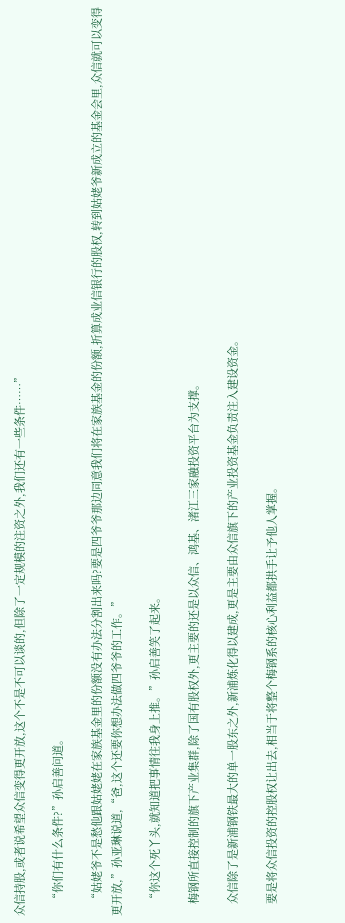众信持股,或者说希望众信变得更开放,这个不是不可以谈的,但除了一定规模的注资之外,我们还有一些条件……”

    “你们有什么条件?”孙启善问道。

    “姑姥爷不是愁他跟姑姥姥在家族基金里的份额没有办法分割出来吗?要是四爷爷那边同意我们将在家族基金的份额,折算成业信银行的股权,转到姑姥爷新成立的基金会里,众信就可以变得更开放,”孙亚琳说道,“爸,这个还要你想办法做四爷爷的工作。”

    “你这个死丫头,就知道把事情往我身上推。”孙启善笑了起来。

    梅钢所直接控制的旗下产业集群,除了国有股权外,更主要的还是以众信、鸿基、渚江三家融投资平台为支撑。

    众信除了是新浦钢铁最大的单一股东之外,新浦炼化得以建成,更是主要由众信旗下的产业投资基金负责注入建设资金。

    要是将众信投资的控股权让出去,相当于将整个梅钢系的核心利益都拱手让予他人掌握。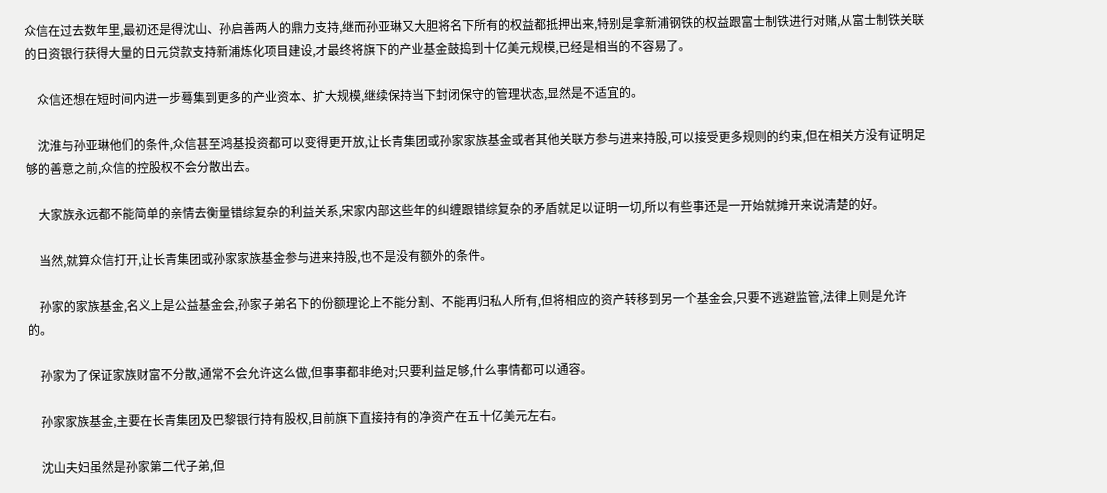众信在过去数年里,最初还是得沈山、孙启善两人的鼎力支持,继而孙亚琳又大胆将名下所有的权益都抵押出来,特别是拿新浦钢铁的权益跟富士制铁进行对赌,从富士制铁关联的日资银行获得大量的日元贷款支持新浦炼化项目建设,才最终将旗下的产业基金鼓捣到十亿美元规模,已经是相当的不容易了。

    众信还想在短时间内进一步蓦集到更多的产业资本、扩大规模,继续保持当下封闭保守的管理状态,显然是不适宜的。

    沈淮与孙亚琳他们的条件,众信甚至鸿基投资都可以变得更开放,让长青集团或孙家家族基金或者其他关联方参与进来持股,可以接受更多规则的约束,但在相关方没有证明足够的善意之前,众信的控股权不会分散出去。

    大家族永远都不能简单的亲情去衡量错综复杂的利益关系,宋家内部这些年的纠缠跟错综复杂的矛盾就足以证明一切,所以有些事还是一开始就摊开来说清楚的好。

    当然,就算众信打开,让长青集团或孙家家族基金参与进来持股,也不是没有额外的条件。

    孙家的家族基金,名义上是公益基金会,孙家子弟名下的份额理论上不能分割、不能再归私人所有,但将相应的资产转移到另一个基金会,只要不逃避监管,法律上则是允许的。

    孙家为了保证家族财富不分散,通常不会允许这么做,但事事都非绝对;只要利益足够,什么事情都可以通容。

    孙家家族基金,主要在长青集团及巴黎银行持有股权,目前旗下直接持有的净资产在五十亿美元左右。

    沈山夫妇虽然是孙家第二代子弟,但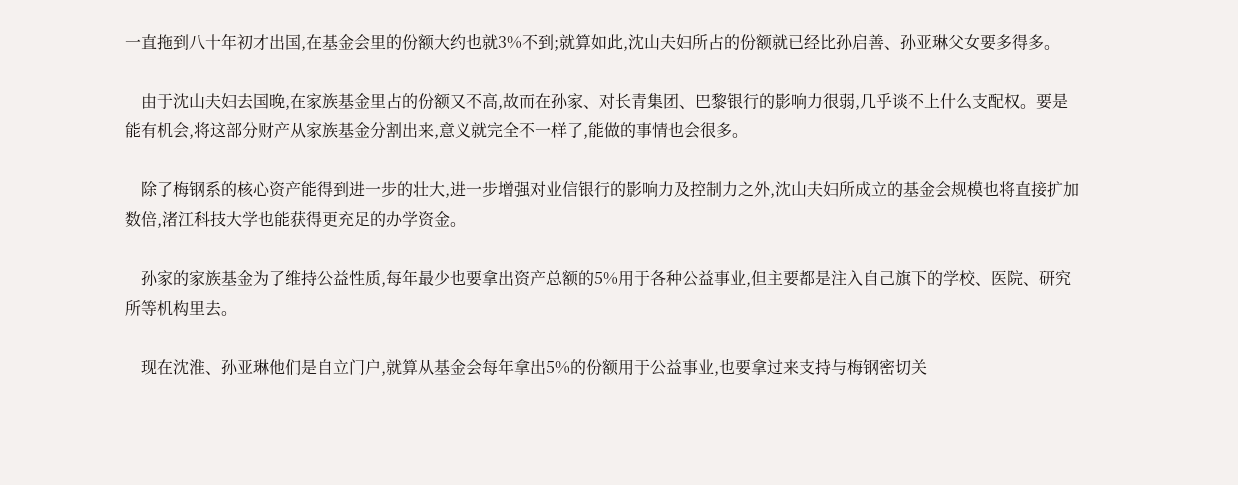一直拖到八十年初才出国,在基金会里的份额大约也就3%不到;就算如此,沈山夫妇所占的份额就已经比孙启善、孙亚琳父女要多得多。

    由于沈山夫妇去国晚,在家族基金里占的份额又不高,故而在孙家、对长青集团、巴黎银行的影响力很弱,几乎谈不上什么支配权。要是能有机会,将这部分财产从家族基金分割出来,意义就完全不一样了,能做的事情也会很多。

    除了梅钢系的核心资产能得到进一步的壮大,进一步增强对业信银行的影响力及控制力之外,沈山夫妇所成立的基金会规模也将直接扩加数倍,渚江科技大学也能获得更充足的办学资金。

    孙家的家族基金为了维持公益性质,每年最少也要拿出资产总额的5%用于各种公益事业,但主要都是注入自己旗下的学校、医院、研究所等机构里去。

    现在沈淮、孙亚琳他们是自立门户,就算从基金会每年拿出5%的份额用于公益事业,也要拿过来支持与梅钢密切关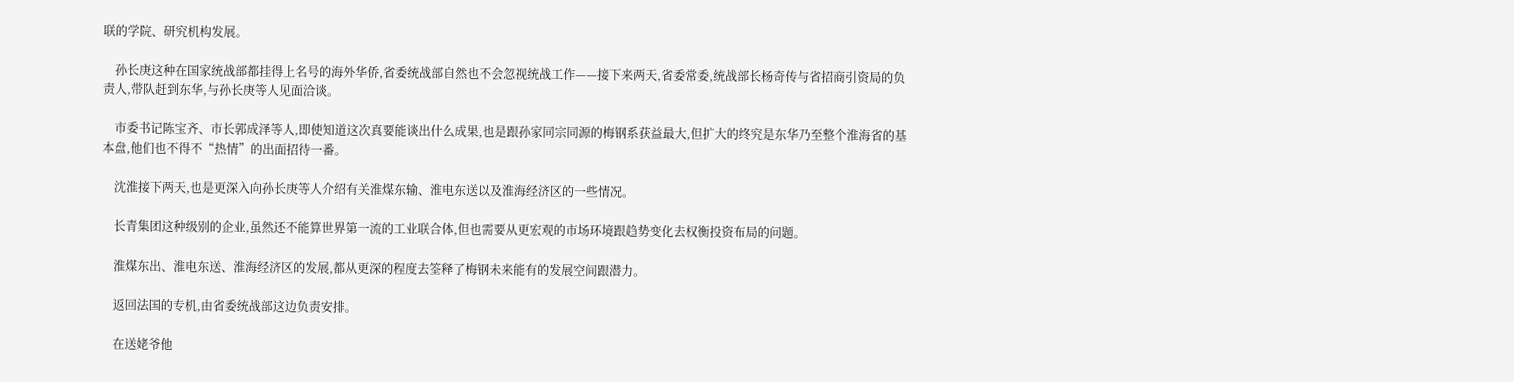联的学院、研究机构发展。

    孙长庚这种在国家统战部都挂得上名号的海外华侨,省委统战部自然也不会忽视统战工作——接下来两天,省委常委,统战部长杨奇传与省招商引资局的负责人,带队赶到东华,与孙长庚等人见面洽谈。

    市委书记陈宝齐、市长郭成泽等人,即使知道这次真要能谈出什么成果,也是跟孙家同宗同源的梅钢系获益最大,但扩大的终究是东华乃至整个淮海省的基本盘,他们也不得不“热情”的出面招待一番。

    沈淮接下两天,也是更深入向孙长庚等人介绍有关淮煤东输、淮电东送以及淮海经济区的一些情况。

    长青集团这种级别的企业,虽然还不能算世界第一流的工业联合体,但也需要从更宏观的市场环境跟趋势变化去权衡投资布局的问题。

    淮煤东出、淮电东送、淮海经济区的发展,都从更深的程度去筌释了梅钢未来能有的发展空间跟潜力。

    返回法国的专机,由省委统战部这边负责安排。

    在送姥爷他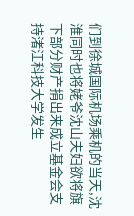们到徐城国际机场乘机的当天,沈淮同时也将姥爷沈山夫妇欲将旗下部分财产捐出来成立基金会支持渚江科技大学发生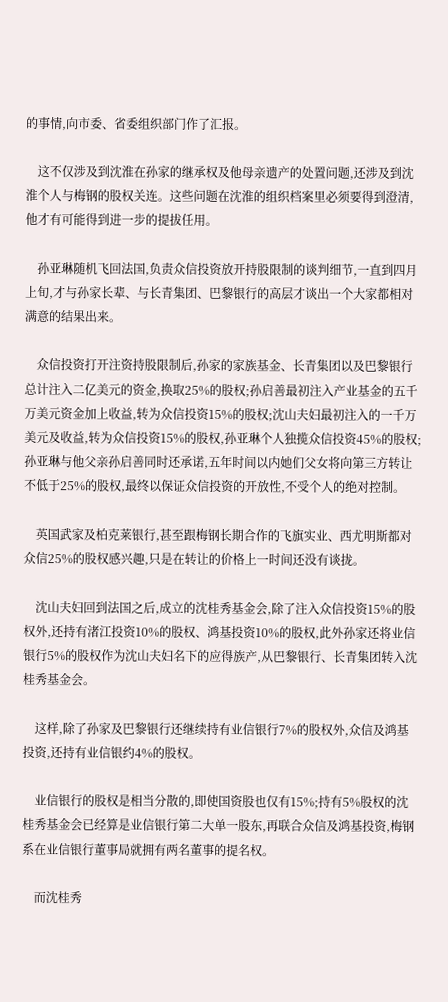的事情,向市委、省委组织部门作了汇报。

    这不仅涉及到沈淮在孙家的继承权及他母亲遗产的处置问题,还涉及到沈淮个人与梅钢的股权关连。这些问题在沈淮的组织档案里必须要得到澄清,他才有可能得到进一步的提拔任用。

    孙亚琳随机飞回法国,负责众信投资放开持股限制的谈判细节,一直到四月上旬,才与孙家长辈、与长青集团、巴黎银行的高层才谈出一个大家都相对满意的结果出来。

    众信投资打开注资持股限制后,孙家的家族基金、长青集团以及巴黎银行总计注入二亿美元的资金,换取25%的股权;孙启善最初注入产业基金的五千万美元资金加上收益,转为众信投资15%的股权;沈山夫妇最初注入的一千万美元及收益,转为众信投资15%的股权,孙亚琳个人独揽众信投资45%的股权;孙亚琳与他父亲孙启善同时还承诺,五年时间以内她们父女将向第三方转让不低于25%的股权,最终以保证众信投资的开放性,不受个人的绝对控制。

    英国武家及柏克莱银行,甚至跟梅钢长期合作的飞旗实业、西尤明斯都对众信25%的股权感兴趣,只是在转让的价格上一时间还没有谈拢。

    沈山夫妇回到法国之后,成立的沈桂秀基金会,除了注入众信投资15%的股权外,还持有渚江投资10%的股权、鸿基投资10%的股权,此外孙家还将业信银行5%的股权作为沈山夫妇名下的应得族产,从巴黎银行、长青集团转入沈桂秀基金会。

    这样,除了孙家及巴黎银行还继续持有业信银行7%的股权外,众信及鸿基投资,还持有业信银约4%的股权。

    业信银行的股权是相当分散的,即使国资股也仅有15%;持有5%股权的沈桂秀基金会已经算是业信银行第二大单一股东,再联合众信及鸿基投资,梅钢系在业信银行董事局就拥有两名董事的提名权。

    而沈桂秀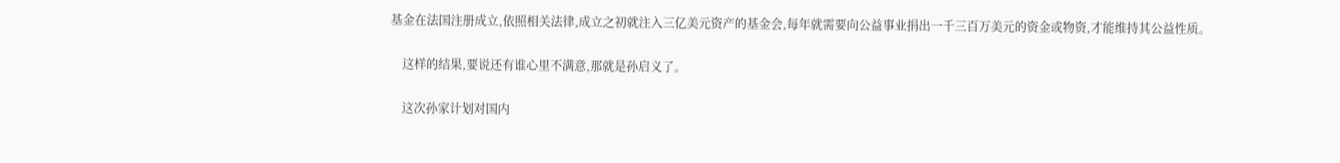基金在法国注册成立,依照相关法律,成立之初就注入三亿美元资产的基金会,每年就需要向公益事业捐出一千三百万美元的资金或物资,才能维持其公益性质。

    这样的结果,要说还有谁心里不满意,那就是孙启义了。

    这次孙家计划对国内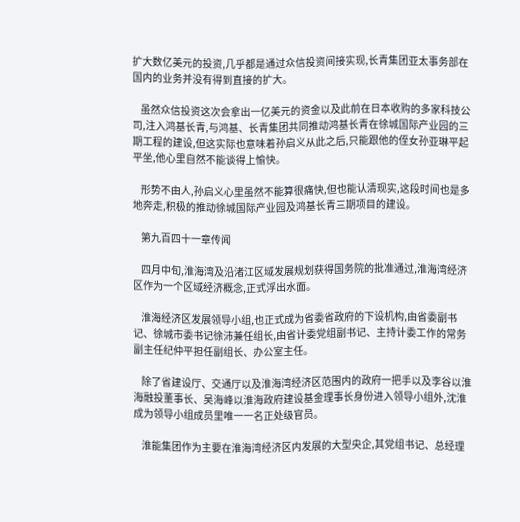扩大数亿美元的投资,几乎都是通过众信投资间接实现,长青集团亚太事务部在国内的业务并没有得到直接的扩大。

    虽然众信投资这次会拿出一亿美元的资金以及此前在日本收购的多家科技公司,注入鸿基长青,与鸿基、长青集团共同推动鸿基长青在徐城国际产业园的三期工程的建设,但这实际也意味着孙启义从此之后,只能跟他的侄女孙亚琳平起平坐,他心里自然不能谈得上愉快。

    形势不由人,孙启义心里虽然不能算很痛快,但也能认清现实,这段时间也是多地奔走,积极的推动徐城国际产业园及鸿基长青三期项目的建设。

    第九百四十一章传闻

    四月中旬,淮海湾及沿渚江区域发展规划获得国务院的批准通过,淮海湾经济区作为一个区域经济概念,正式浮出水面。

    淮海经济区发展领导小组,也正式成为省委省政府的下设机构,由省委副书记、徐城市委书记徐沛兼任组长,由省计委党组副书记、主持计委工作的常务副主任纪仲平担任副组长、办公室主任。

    除了省建设厅、交通厅以及淮海湾经济区范围内的政府一把手以及李谷以淮海融投董事长、吴海峰以淮海政府建设基金理事长身份进入领导小组外,沈淮成为领导小组成员里唯一一名正处级官员。

    淮能集团作为主要在淮海湾经济区内发展的大型央企,其党组书记、总经理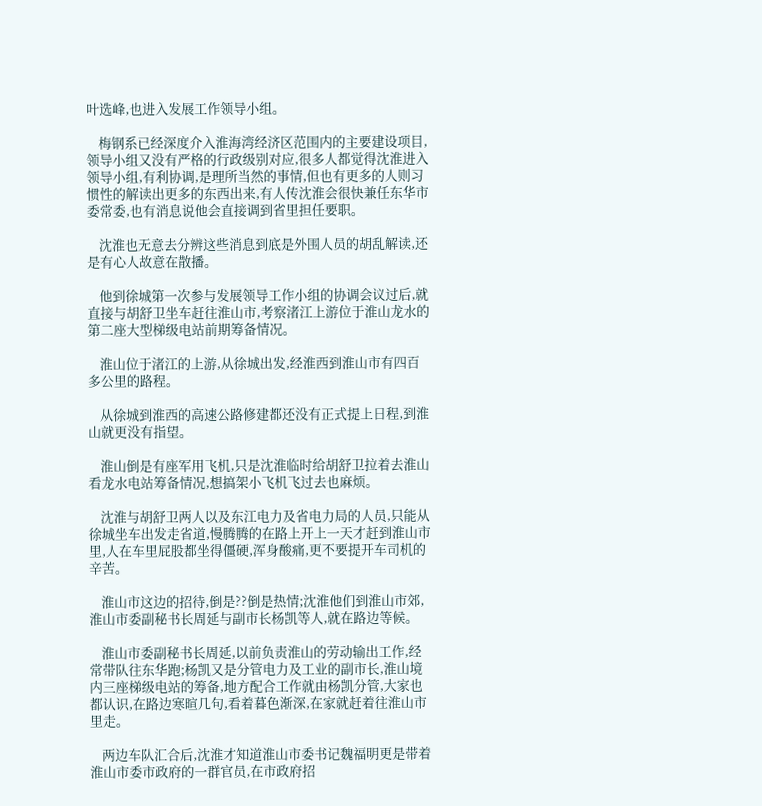叶选峰,也进入发展工作领导小组。

    梅钢系已经深度介入淮海湾经济区范围内的主要建设项目,领导小组又没有严格的行政级别对应,很多人都觉得沈淮进入领导小组,有利协调,是理所当然的事情,但也有更多的人则习惯性的解读出更多的东西出来,有人传沈淮会很快兼任东华市委常委,也有消息说他会直接调到省里担任要职。

    沈淮也无意去分辨这些消息到底是外围人员的胡乱解读,还是有心人故意在散播。

    他到徐城第一次参与发展领导工作小组的协调会议过后,就直接与胡舒卫坐车赶往淮山市,考察渚江上游位于淮山龙水的第二座大型梯级电站前期筹备情况。

    淮山位于渚江的上游,从徐城出发,经淮西到淮山市有四百多公里的路程。

    从徐城到淮西的高速公路修建都还没有正式提上日程,到淮山就更没有指望。

    淮山倒是有座军用飞机,只是沈淮临时给胡舒卫拉着去淮山看龙水电站筹备情况,想搞架小飞机飞过去也麻烦。

    沈淮与胡舒卫两人以及东江电力及省电力局的人员,只能从徐城坐车出发走省道,慢腾腾的在路上开上一天才赶到淮山市里,人在车里屁股都坐得僵硬,浑身酸痛,更不要提开车司机的辛苦。

    淮山市这边的招待,倒是??倒是热情;沈淮他们到淮山市郊,淮山市委副秘书长周延与副市长杨凯等人,就在路边等候。

    淮山市委副秘书长周延,以前负责淮山的劳动输出工作,经常带队往东华跑;杨凯又是分管电力及工业的副市长,淮山境内三座梯级电站的筹备,地方配合工作就由杨凯分管,大家也都认识,在路边寒暄几句,看着暮色渐深,在家就赶着往淮山市里走。

    两边车队汇合后,沈淮才知道淮山市委书记魏福明更是带着淮山市委市政府的一群官员,在市政府招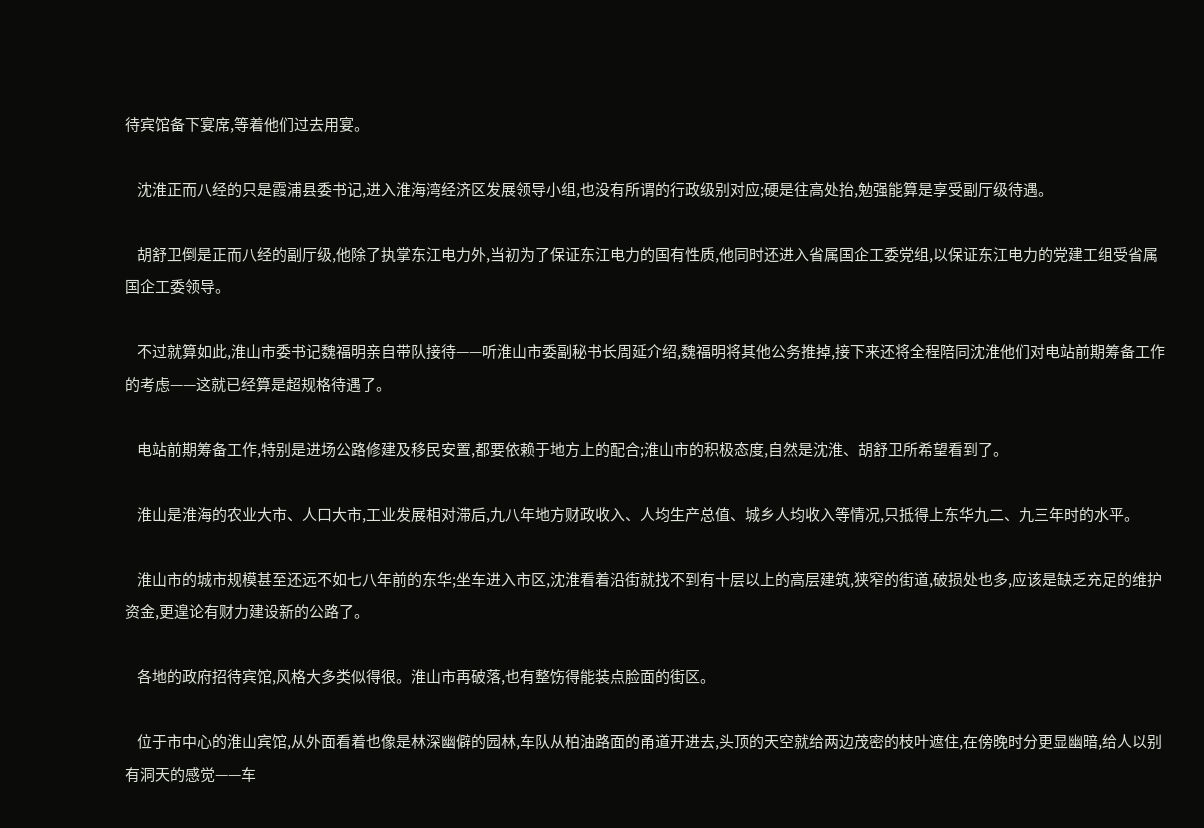待宾馆备下宴席,等着他们过去用宴。

    沈淮正而八经的只是霞浦县委书记,进入淮海湾经济区发展领导小组,也没有所谓的行政级别对应;硬是往高处抬,勉强能算是享受副厅级待遇。

    胡舒卫倒是正而八经的副厅级,他除了执掌东江电力外,当初为了保证东江电力的国有性质,他同时还进入省属国企工委党组,以保证东江电力的党建工组受省属国企工委领导。

    不过就算如此,淮山市委书记魏福明亲自带队接待——听淮山市委副秘书长周延介绍,魏福明将其他公务推掉,接下来还将全程陪同沈淮他们对电站前期筹备工作的考虑——这就已经算是超规格待遇了。

    电站前期筹备工作,特别是进场公路修建及移民安置,都要依赖于地方上的配合;淮山市的积极态度,自然是沈淮、胡舒卫所希望看到了。

    淮山是淮海的农业大市、人口大市,工业发展相对滞后,九八年地方财政收入、人均生产总值、城乡人均收入等情况,只抵得上东华九二、九三年时的水平。

    淮山市的城市规模甚至还远不如七八年前的东华;坐车进入市区,沈淮看着沿街就找不到有十层以上的高层建筑,狭窄的街道,破损处也多,应该是缺乏充足的维护资金,更遑论有财力建设新的公路了。

    各地的政府招待宾馆,风格大多类似得很。淮山市再破落,也有整饬得能装点脸面的街区。

    位于市中心的淮山宾馆,从外面看着也像是林深幽僻的园林,车队从柏油路面的甬道开进去,头顶的天空就给两边茂密的枝叶遮住,在傍晚时分更显幽暗,给人以别有洞天的感觉——车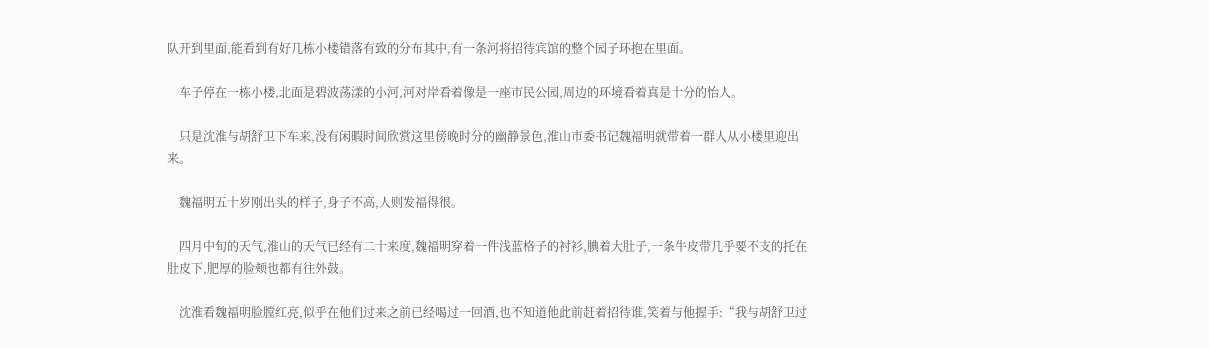队开到里面,能看到有好几栋小楼错落有致的分布其中,有一条河将招待宾馆的整个园子环抱在里面。

    车子停在一栋小楼,北面是碧波荡漾的小河,河对岸看着像是一座市民公园,周边的环境看着真是十分的怡人。

    只是沈淮与胡舒卫下车来,没有闲暇时间欣赏这里傍晚时分的幽静景色,淮山市委书记魏福明就带着一群人从小楼里迎出来。

    魏福明五十岁刚出头的样子,身子不高,人则发福得很。

    四月中旬的天气,淮山的天气已经有二十来度,魏福明穿着一件浅蓝格子的衬衫,腆着大肚子,一条牛皮带几乎要不支的托在肚皮下,肥厚的脸颊也都有往外鼓。

    沈淮看魏福明脸膛红亮,似乎在他们过来之前已经喝过一回酒,也不知道他此前赶着招待谁,笑着与他握手:“我与胡舒卫过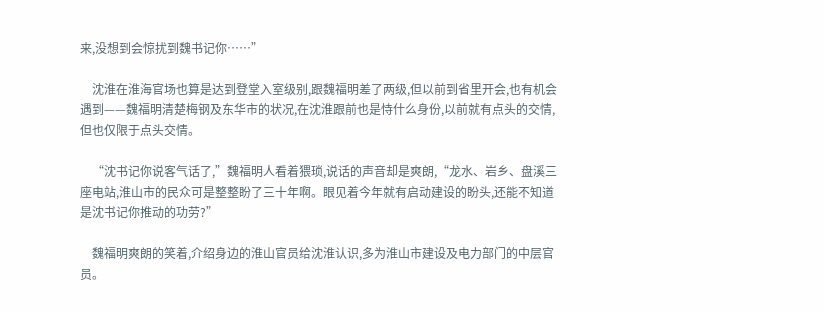来,没想到会惊扰到魏书记你……”

    沈淮在淮海官场也算是达到登堂入室级别,跟魏福明差了两级,但以前到省里开会,也有机会遇到——魏福明清楚梅钢及东华市的状况,在沈淮跟前也是恃什么身份,以前就有点头的交情,但也仅限于点头交情。

    “沈书记你说客气话了,”魏福明人看着猥琐,说话的声音却是爽朗,“龙水、岩乡、盘溪三座电站,淮山市的民众可是整整盼了三十年啊。眼见着今年就有启动建设的盼头,还能不知道是沈书记你推动的功劳?”

    魏福明爽朗的笑着,介绍身边的淮山官员给沈淮认识,多为淮山市建设及电力部门的中层官员。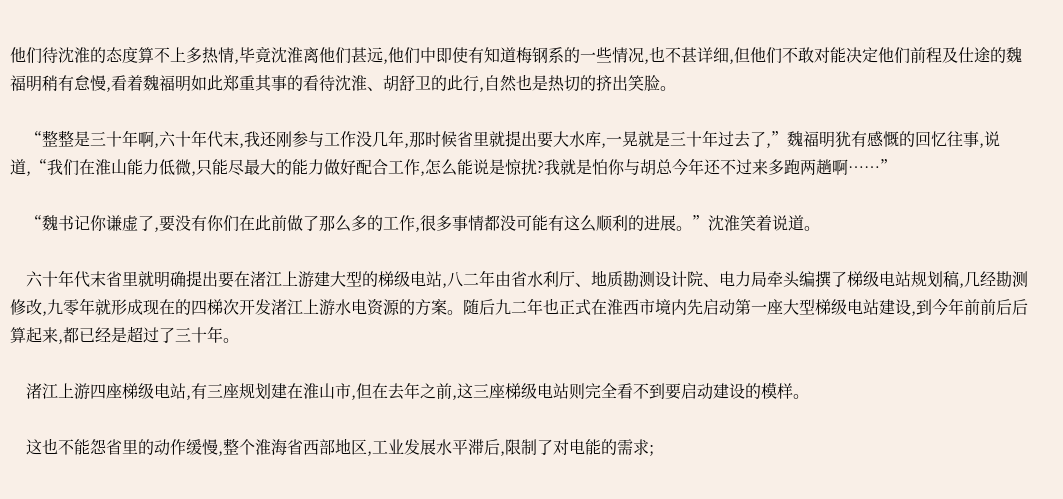他们待沈淮的态度算不上多热情,毕竟沈淮离他们甚远,他们中即使有知道梅钢系的一些情况,也不甚详细,但他们不敢对能决定他们前程及仕途的魏福明稍有怠慢,看着魏福明如此郑重其事的看待沈淮、胡舒卫的此行,自然也是热切的挤出笑脸。

    “整整是三十年啊,六十年代末,我还刚参与工作没几年,那时候省里就提出要大水库,一晃就是三十年过去了,”魏福明犹有感慨的回忆往事,说道,“我们在淮山能力低微,只能尽最大的能力做好配合工作,怎么能说是惊扰?我就是怕你与胡总今年还不过来多跑两趟啊……”

    “魏书记你谦虚了,要没有你们在此前做了那么多的工作,很多事情都没可能有这么顺利的进展。”沈淮笑着说道。

    六十年代末省里就明确提出要在渚江上游建大型的梯级电站,八二年由省水利厅、地质勘测设计院、电力局牵头编撰了梯级电站规划稿,几经勘测修改,九零年就形成现在的四梯次开发渚江上游水电资源的方案。随后九二年也正式在淮西市境内先启动第一座大型梯级电站建设,到今年前前后后算起来,都已经是超过了三十年。

    渚江上游四座梯级电站,有三座规划建在淮山市,但在去年之前,这三座梯级电站则完全看不到要启动建设的模样。

    这也不能怨省里的动作缓慢,整个淮海省西部地区,工业发展水平滞后,限制了对电能的需求;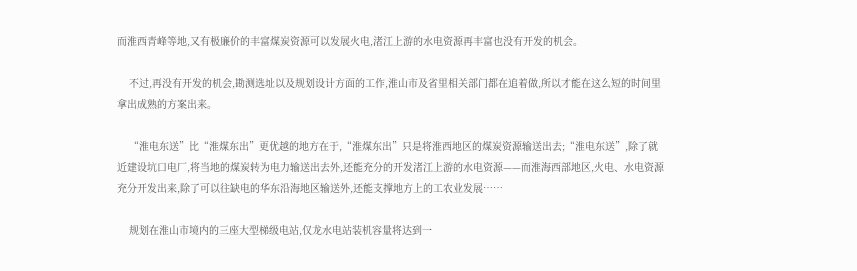而淮西青峰等地,又有极廉价的丰富煤炭资源可以发展火电,渚江上游的水电资源再丰富也没有开发的机会。

    不过,再没有开发的机会,勘测选址以及规划设计方面的工作,淮山市及省里相关部门都在追着做,所以才能在这么短的时间里拿出成熟的方案出来。

    “淮电东送”比“淮煤东出”更优越的地方在于,“淮煤东出”只是将淮西地区的煤炭资源输送出去;“淮电东送”,除了就近建设坑口电厂,将当地的煤炭转为电力输送出去外,还能充分的开发渚江上游的水电资源——而淮海西部地区,火电、水电资源充分开发出来,除了可以往缺电的华东沿海地区输送外,还能支撑地方上的工农业发展……

    规划在淮山市境内的三座大型梯级电站,仅龙水电站装机容量将达到一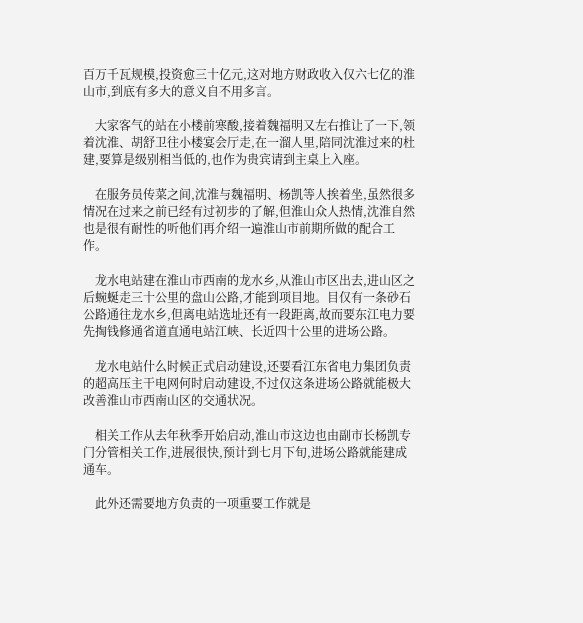百万千瓦规模,投资愈三十亿元,这对地方财政收入仅六七亿的淮山市,到底有多大的意义自不用多言。

    大家客气的站在小楼前寒酸,接着魏福明又左右推让了一下,领着沈淮、胡舒卫往小楼宴会厅走,在一溜人里,陪同沈淮过来的杜建,要算是级别相当低的,也作为贵宾请到主桌上入座。

    在服务员传菜之间,沈淮与魏福明、杨凯等人挨着坐,虽然很多情况在过来之前已经有过初步的了解,但淮山众人热情,沈淮自然也是很有耐性的听他们再介绍一遍淮山市前期所做的配合工作。

    龙水电站建在淮山市西南的龙水乡,从淮山市区出去,进山区之后蜿蜒走三十公里的盘山公路,才能到项目地。目仅有一条砂石公路通往龙水乡,但离电站选址还有一段距离,故而要东江电力要先掏钱修通省道直通电站江峡、长近四十公里的进场公路。

    龙水电站什么时候正式启动建设,还要看江东省电力集团负责的超高压主干电网何时启动建设,不过仅这条进场公路就能极大改善淮山市西南山区的交通状况。

    相关工作从去年秋季开始启动,淮山市这边也由副市长杨凯专门分管相关工作,进展很快,预计到七月下旬,进场公路就能建成通车。

    此外还需要地方负责的一项重要工作就是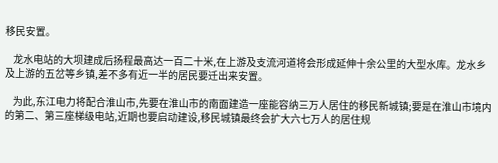移民安置。

    龙水电站的大坝建成后扬程最高达一百二十米,在上游及支流河道将会形成延伸十余公里的大型水库。龙水乡及上游的五岔等乡镇,差不多有近一半的居民要迁出来安置。

    为此,东江电力将配合淮山市,先要在淮山市的南面建造一座能容纳三万人居住的移民新城镇;要是在淮山市境内的第二、第三座梯级电站,近期也要启动建设,移民城镇最终会扩大六七万人的居住规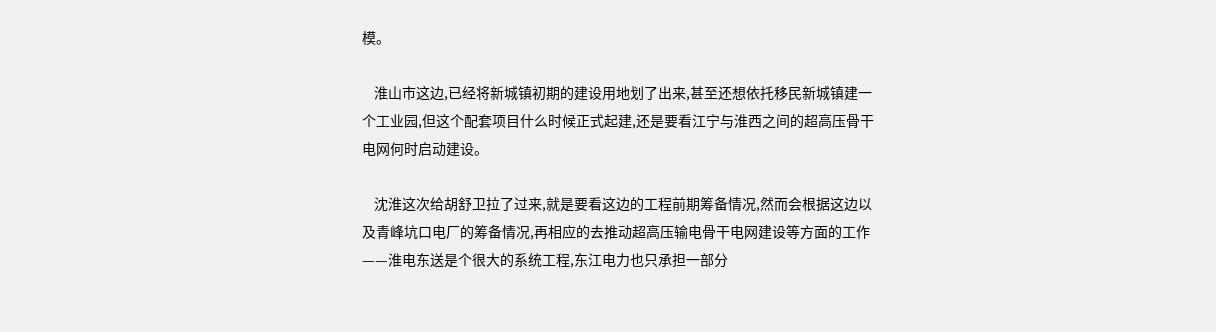模。

    淮山市这边,已经将新城镇初期的建设用地划了出来,甚至还想依托移民新城镇建一个工业园,但这个配套项目什么时候正式起建,还是要看江宁与淮西之间的超高压骨干电网何时启动建设。

    沈淮这次给胡舒卫拉了过来,就是要看这边的工程前期筹备情况,然而会根据这边以及青峰坑口电厂的筹备情况,再相应的去推动超高压输电骨干电网建设等方面的工作——淮电东送是个很大的系统工程,东江电力也只承担一部分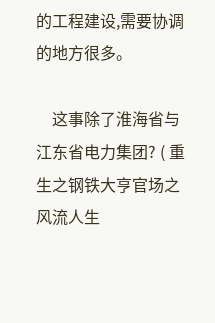的工程建设,需要协调的地方很多。

    这事除了淮海省与江东省电力集团? ( 重生之钢铁大亨官场之风流人生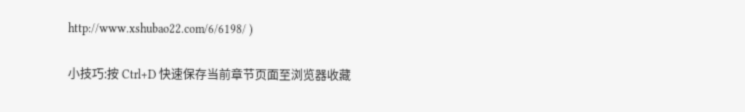http://www.xshubao22.com/6/6198/ )

小技巧:按 Ctrl+D 快速保存当前章节页面至浏览器收藏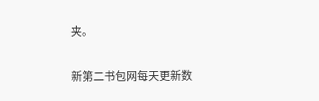夹。

新第二书包网每天更新数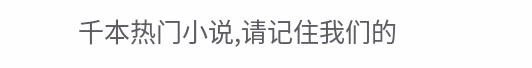千本热门小说,请记住我们的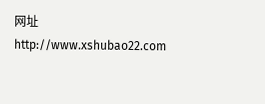网址http://www.xshubao22.com